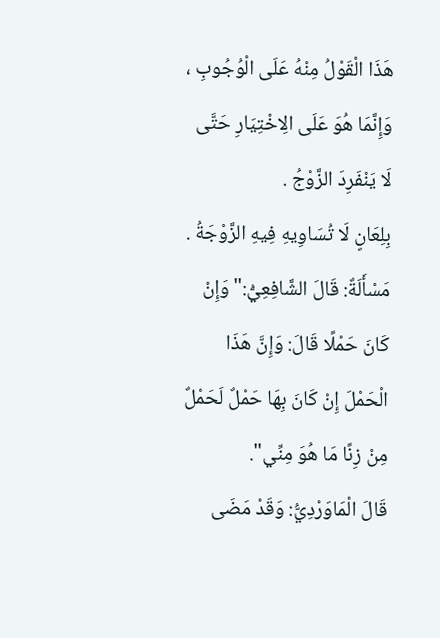هَذَا الْقَوْلُ مِنْهُ عَلَى الْوُجُوبِ ، وَإِنَّمَا هُوَ عَلَى الِاخْتِيَارِ حَتَّى لَا يَنْفَرِدَ الزَّوْجُ .
بِلِعَانٍ لَا تُسَاوِيهِ فِيهِ الزَّوْجَةُ .
مَسْأَلَةٌ: قَالَ الشَّافِعِيُّ:"وَإِنْ كَانَ حَمْلًا قَالَ: وَإِنَّ هَذَا الْحَمْلَ إِنْ كَانَ بِهَا حَمْلٌ لَحَمْلٌ مِنْ زِنًا مَا هُوَ مِنِّي".
قَالَ الْمَاوَرْدِيُّ: وَقَدْ مَضَى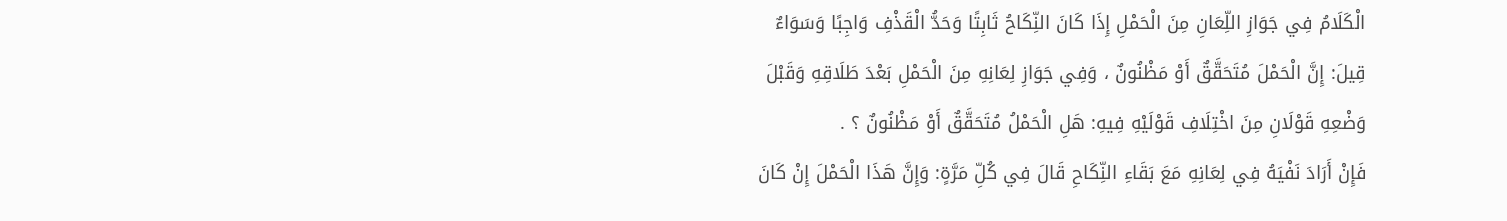الْكَلَامُ فِي جَوَازِ اللِّعَانِ مِنَ الْحَمْلِ إِذَا كَانَ النِّكَاحُ ثَابِتًا وَحَدُّ الْقَذْفِ وَاجِبًا وَسَوَاءٌ قِيلَ: إِنَّ الْحَمْلَ مُتَحَقَّقٌ أَوْ مَظْنُونٌ ، وَفِي جَوَازِ لِعَانِهِ مِنَ الْحَمْلِ بَعْدَ طَلَاقِهِ وَقَبْلَ وَضْعِهِ قَوْلَانِ مِنَ اخْتِلَافِ قَوْلَيْهِ فِيهِ: هَلِ الْحَمْلُ مُتَحَقَّقٌ أَوْ مَظْنُونٌ ؟ .
فَإِنْ أَرَادَ نَفْيَهُ فِي لِعَانِهِ مَعَ بَقَاءِ النِّكَاحِ قَالَ فِي كُلِّ مَرَّةٍ: وَإِنَّ هَذَا الْحَمْلَ إِنْ كَانَ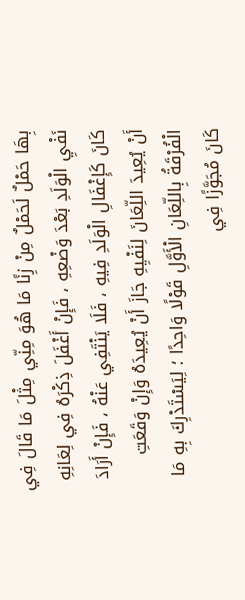بِهَا حَمْلٌ لَحَمْلٌ مِنْ زِنًا مَا هُوَ مِنِّي مِثْلَ مَا قَالَ فِي نَفْيِ الْوَلَدِ بَعْدَ وَضْعِهِ ، فَإِنْ أَغْفَلَ ذِكْرَهُ فِي لِعَانِهِ كَانَ كَإِغْفَالِ الْوَلَدِ فِيهِ ، فَلَا يَنْتَفِي عَنْهُ ، فَإِنْ أَرَادَ أَنْ يُعِيدَ اللِّعَانَ لِنَفْيِهِ جَازَ أَنْ يُعِيدَهُ وَإِنْ وَقَعَتِ الْفُرْقَةُ بِاللِّعَانِ الْأَوَّلِ قَوْلًا وَاحِدًا ؛ لِيَسْتَدْرِكَ بِهِ مَا كَانَ مُجَوَّزًا فِي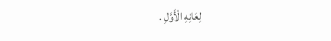لِعَانِهِ الْأَوَّلِ .